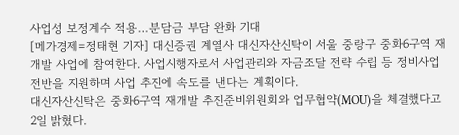사업성 보정계수 적용…분담금 부담 완화 기대
[메가경제=정태현 기자] 대신증권 계열사 대신자산신탁이 서울 중랑구 중화6구역 재개발 사업에 참여한다. 사업시행자로서 사업관리와 자금조달 전략 수립 등 정비사업 전반을 지원하며 사업 추진에 속도를 낸다는 계획이다.
대신자산신탁은 중화6구역 재개발 추진준비위원회와 업무협약(MOU)을 체결했다고 2일 밝혔다.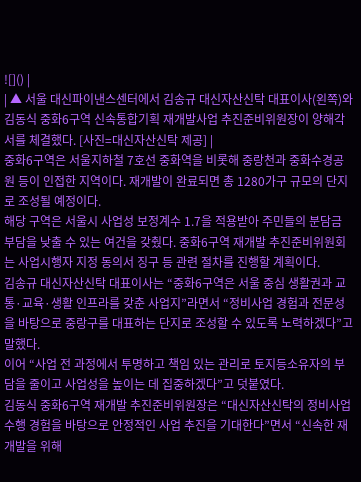![]() |
| ▲ 서울 대신파이낸스센터에서 김송규 대신자산신탁 대표이사(왼쪽)와 김동식 중화6구역 신속통합기획 재개발사업 추진준비위원장이 양해각서를 체결했다. [사진=대신자산신탁 제공] |
중화6구역은 서울지하철 7호선 중화역을 비롯해 중랑천과 중화수경공원 등이 인접한 지역이다. 재개발이 완료되면 총 1280가구 규모의 단지로 조성될 예정이다.
해당 구역은 서울시 사업성 보정계수 1.7을 적용받아 주민들의 분담금 부담을 낮출 수 있는 여건을 갖췄다. 중화6구역 재개발 추진준비위원회는 사업시행자 지정 동의서 징구 등 관련 절차를 진행할 계획이다.
김송규 대신자산신탁 대표이사는 “중화6구역은 서울 중심 생활권과 교통·교육·생활 인프라를 갖춘 사업지”라면서 “정비사업 경험과 전문성을 바탕으로 중랑구를 대표하는 단지로 조성할 수 있도록 노력하겠다”고 말했다.
이어 “사업 전 과정에서 투명하고 책임 있는 관리로 토지등소유자의 부담을 줄이고 사업성을 높이는 데 집중하겠다”고 덧붙였다.
김동식 중화6구역 재개발 추진준비위원장은 “대신자산신탁의 정비사업 수행 경험을 바탕으로 안정적인 사업 추진을 기대한다”면서 “신속한 재개발을 위해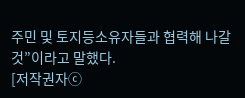주민 및 토지등소유자들과 협력해 나갈 것”이라고 말했다.
[저작권자ⓒ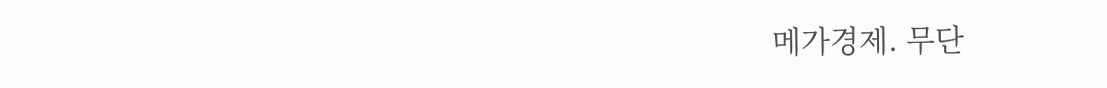메가경제. 무단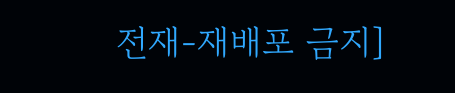전재-재배포 금지]